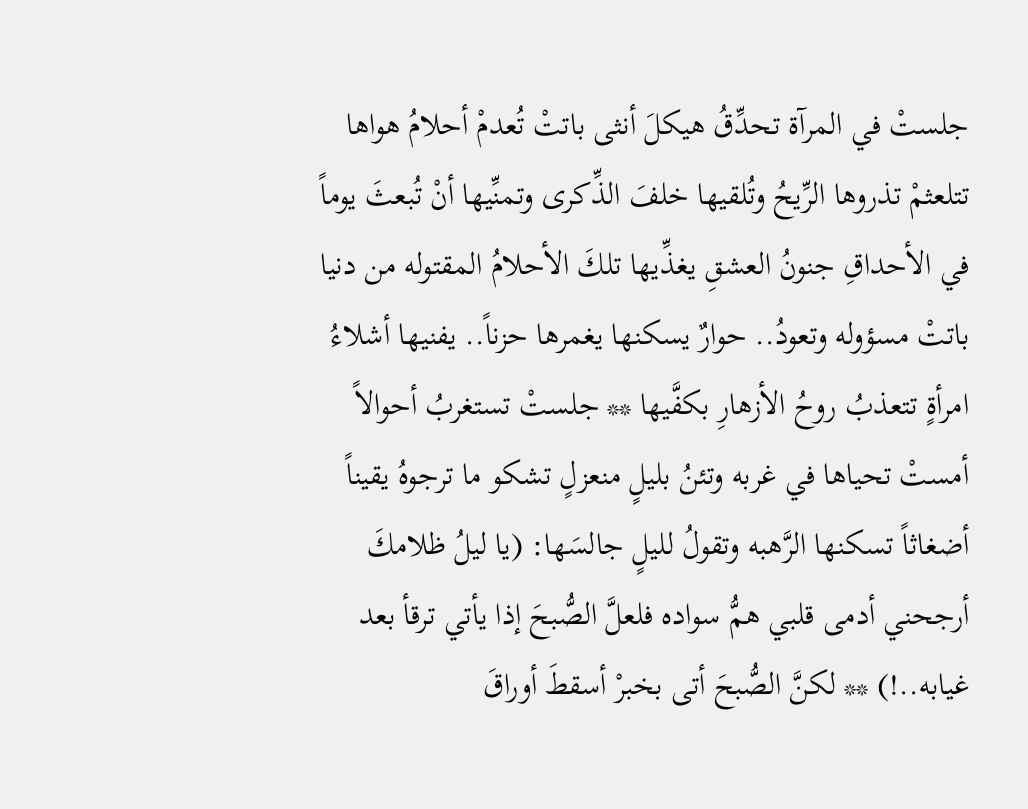جلستْ في المرآة تحدِّقُ هيكلَ أنثى باتتْ تُعدمْ أحلامُ هواها تتلعثمْ تذروها الرِّيحُ وتُلقيها خلفَ الذِّكرى وتمنِّيها أنْ تُبعثَ يوماً في الأحداقِ جنونُ العشقِ يغذِّيها تلكَ الأحلامُ المقتوله من دنيا باتتْ مسؤوله وتعودُ.. حوارٌ يسكنها يغمرها حزناً.. يفنيها أشلاءُ امرأةٍ تتعذبُ روحُ الأزهارِ بكفَّيها ** جلستْ تستغربُ أحوالاً أمستْ تحياها في غربه وتئنُ بليلٍ منعزلٍ تشكو ما ترجوهُ يقيناً أضغاثاً تسكنها الرَّهبه وتقولُ لليلٍ جالسَها: (يا ليلُ ظلامكَ أرجحني أدمى قلبي همُّ سواده فلعلَّ الصُّبحَ إذا يأتي ترقأ بعد غيابه..!) ** لكنَّ الصُّبحَ أتى بخبرْ أسقطَ أوراقَ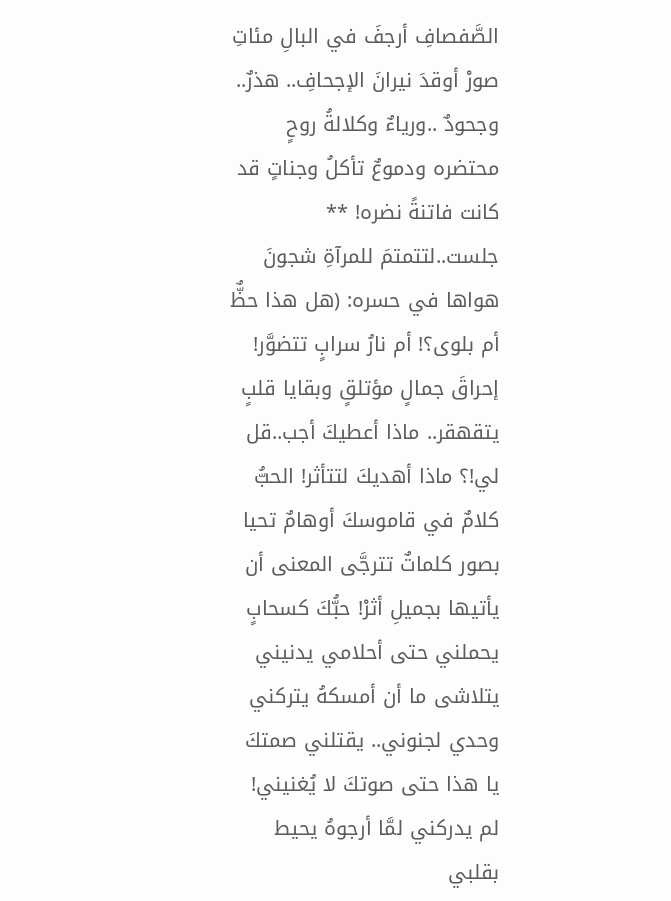الصَّفصافِ أرجفَ في البالِ مئاتِ صورْ أوقدَ نيرانَ الإجحافِ.. هذرٌ.. وجحودٌ ..ورياءٌ وكلالةُ روحٍ محتضره ودموعٌ تأكلُ وجناتٍ قد كانت فاتنةً نضره! ** جلست..لتتمتمَ للمرآةِ شجونَ هواها في حسره: (هل هذا حظٌّ أم بلوى؟! أم نارُ سرابٍ تتضوَّر! إحراقَ جمالٍ مؤتلقٍ وبقايا قلبٍ يتقهقر.. ماذا أعطيكَ أجب..قل لي!؟ ماذا أهديكَ لتتأثر! الحبُّ كلامٌ في قاموسكَ أوهامٌ تحيا بصور كلماتٌ تترجَّى المعنى أن يأتيها بجميلِ أثرْ! حبُّكَ كسحابٍ يحملني حتى أحلامي يدنيني يتلاشى ما أن أمسكهُ يتركني وحدي لجنوني.. يقتلني صمتكَ يا هذا حتى صوتكَ لا يُغنيني! لم يدركني لمَّا أرجوهُ يحيط بقلبي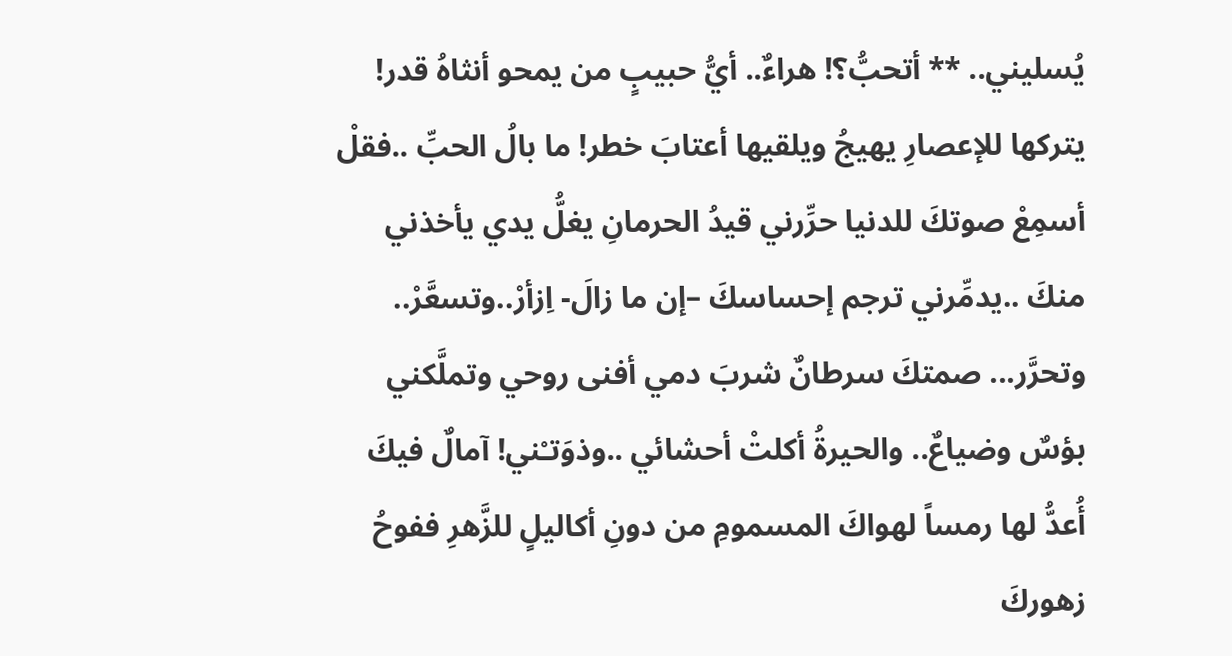يُسليني.. ** أتحبُّ؟! هراءٌ.. أيُّ حبيبٍ من يمحو أنثاهُ قدر! يتركها للإعصارِ يهيجُ ويلقيها أعتابَ خطر! ما بالُ الحبِّ ..فقلْ أسمِعْ صوتكَ للدنيا حرِّرني قيدُ الحرمانِ يغلُّ يدي يأخذني منكَ ..يدمِّرني ترجم إحساسكَ –إن ما زالَ- اِزأرْ..وتسعَّرْ.. وتحرَّر... صمتكَ سرطانٌ شربَ دمي أفنى روحي وتملَّكني بؤسٌ وضياعٌ.. والحيرةُ أكلتْ أحشائي ..وذوَتـْني! آمالٌ فيكَ أُعدُّ لها رمساً لهواكَ المسمومِ من دونِ أكاليلٍ للزَّهرِ ففوحُ زهوركَ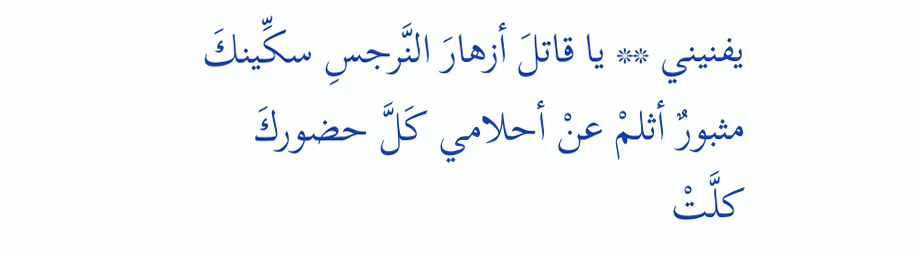يفنيني ** يا قاتلَ أزهارَ النَّرجسِ سكِّينكَ مثبورٌ أثلمْ عنْ أحلامي كَلَّ حضوركَ كلَّتْ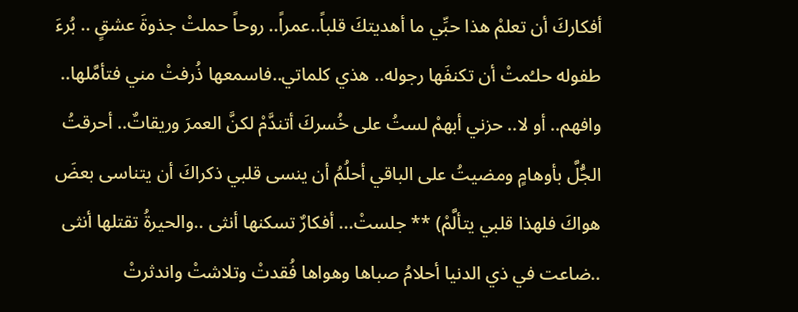أفكاركَ أن تعلمْ هذا حبِّي ما أهديتكَ قلباً..عمراً.. روحاً حملتْ جذوةَ عشقٍ .. بُرءَ طفوله حلـُمتْ أن تكنفَها رجوله.. هذي كلماتي..فاسمعها ذُرفتْ مني فتأمَّلها.. وافهم.. أو لا.. حزني أبهمْ لستُ على خُسركَ أتندَّمْ لكنَّ العمرَ وريقاتٌ.. أحرقتُ الجُّلَّ بأوهامٍ ومضيتُ على الباقي أحلُمُ أن ينسى قلبي ذكراكَ أن يتناسى بعضَ هواكَ فلهذا قلبي يتألَّمْ) ** جلستْ... أفكارٌ تسكنها أنثى ..والحيرةُ تقتلها أنثى ..ضاعت في ذي الدنيا أحلامُ صباها وهواها فُقدتْ وتلاشتْ واندثرتْ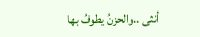أنثى ..والحزنُ يطوفُ بها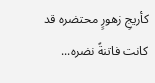كأريجِ زهورٍ محتضره قد كانت فاتنةً نضره...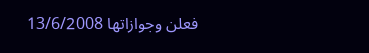فعلن وجوازاتها 13/6/2008